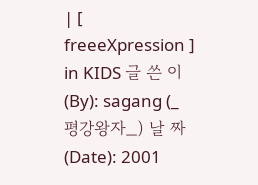| [ freeeXpression ] in KIDS 글 쓴 이(By): sagang (_평강왕자_) 날 짜 (Date): 2001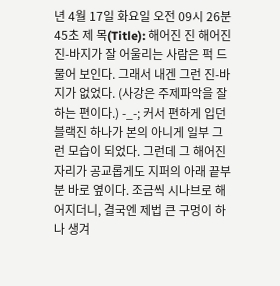년 4월 17일 화요일 오전 09시 26분 45초 제 목(Title): 해어진 진 해어진 진-바지가 잘 어울리는 사람은 퍽 드물어 보인다. 그래서 내겐 그런 진-바지가 없었다. (사강은 주제파악을 잘 하는 편이다.) -_-; 커서 편하게 입던 블랙진 하나가 본의 아니게 일부 그런 모습이 되었다. 그런데 그 해어진 자리가 공교롭게도 지퍼의 아래 끝부분 바로 옆이다. 조금씩 시나브로 해어지더니, 결국엔 제법 큰 구멍이 하나 생겨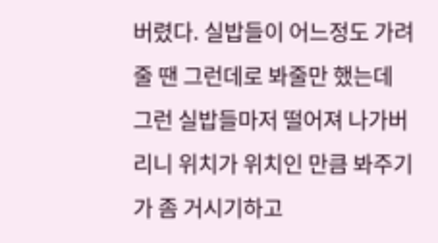버렸다. 실밥들이 어느정도 가려줄 땐 그런데로 봐줄만 했는데 그런 실밥들마저 떨어져 나가버리니 위치가 위치인 만큼 봐주기가 좀 거시기하고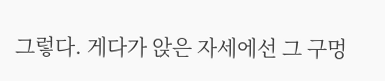그렇다. 게다가 앉은 자세에선 그 구멍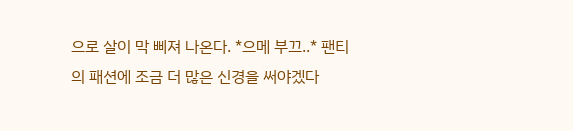으로 살이 막 삐져 나온다. *으메 부끄..* 팬티의 패션에 조금 더 많은 신경을 써야겠다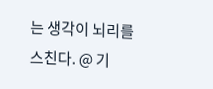는 생각이 뇌리를 스친다. @ 기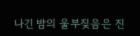나긴 밤의 울부짖음은 진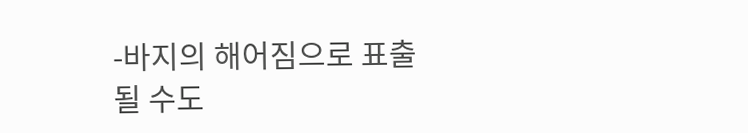-바지의 해어짐으로 표출될 수도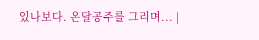있나보다. 온달공주를 그리며... |